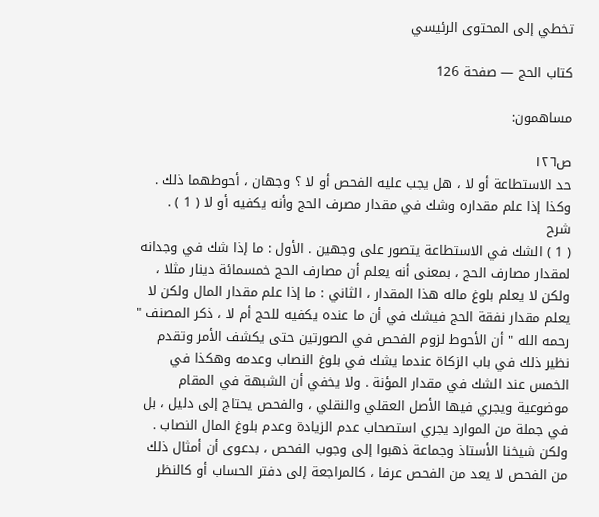تخطي إلى المحتوى الرئيسي

كتاب الحج — صفحة 126

مساهمون:

ص١٢٦
حد الاستطاعة أو لا ، هل يجب عليه الفحص أو لا ؟ وجهان ، أحوطهما ذلك . وكذا إذا علم مقداره وشك في مقدار مصرف الحج وأنه يكفيه أو لا ( 1 ) .
شرح
( 1 ) الشك في الاستطاعة يتصور على وجهين . الأول : ما إذا شك في وجدانه لمقدار مصارف الحج ، بمعنى أنه يعلم أن مصارف الحج خمسمائة دينار مثلا ، ولكن لا يعلم بلوغ ماله هذا المقدار ، الثاني : ما إذا علم مقدار المال ولكن لا يعلم مقدار نفقة الحج فيشك في أن ما عنده يكفيه للحج أم لا ، ذكر المصنف " رحمه الله " أن الأحوط لزوم الفحص في الصورتين حتى يكشف الأمر وتقدم نظير ذلك في باب الزكاة عندما يشك في بلوغ النصاب وعدمه وهكذا في الخمس عند الشك في مقدار المؤنة . ولا يخفي أن الشبهة في المقام موضوعية ويجري فيها الأصل العقلي والنقلي ، والفحص يحتاج إلى دليل ، بل في جملة من الموارد يجري استصحاب عدم الزيادة وعدم بلوغ المال النصاب . ولكن شيخنا الأستاذ وجماعة ذهبوا إلى وجوب الفحص ، بدعوى أن أمثال ذلك من الفحص لا يعد من الفحص عرفا ، كالمراجعة إلى دفتر الحساب أو كالنظر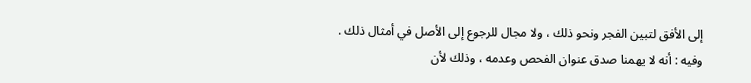إلى الأفق لتبين الفجر ونحو ذلك ، ولا مجال للرجوع إلى الأصل في أمثال ذلك . وفيه : أنه لا يهمنا صدق عنوان الفحص وعدمه ، وذلك لأن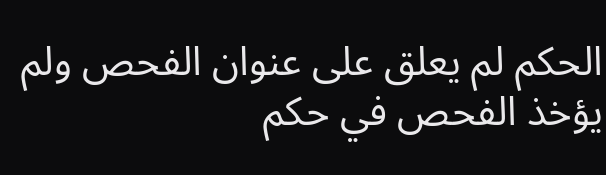الحكم لم يعلق على عنوان الفحص ولم يؤخذ الفحص في حكم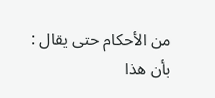من الأحكام حتى يقال : بأن هذا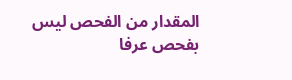المقدار من الفحص ليس بفحص عرفا